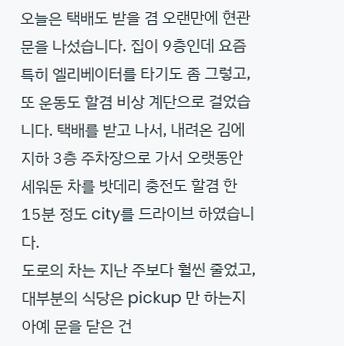오늘은 택배도 받을 겸 오랜만에 현관 문을 나섰습니다. 집이 9층인데 요즘 특히 엘리베이터를 타기도 좀 그렇고, 또 운동도 할겸 비상 계단으로 걸었습니다. 택배를 받고 나서, 내려온 김에 지하 3층 주차장으로 가서 오랫동안 세워둔 차를 밧데리 충전도 할겸 한 15분 정도 city를 드라이브 하였습니다.
도로의 차는 지난 주보다 훨씬 줄었고, 대부분의 식당은 pickup 만 하는지 아예 문을 닫은 건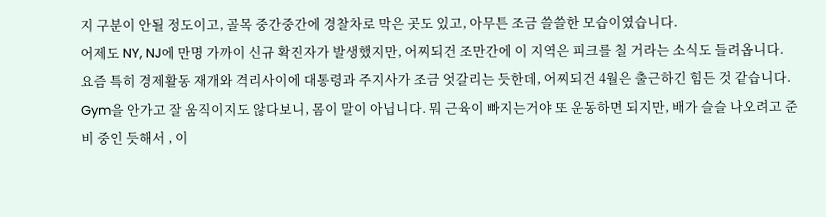지 구분이 안될 정도이고, 골목 중간중간에 경찰차로 막은 곳도 있고, 아무튼 조금 쓸쓸한 모습이였습니다.
어제도 NY, NJ에 만명 가까이 신규 확진자가 발생했지만, 어찌되건 조만간에 이 지역은 피크를 칠 거라는 소식도 들려옵니다.
요즘 특히 경제활동 재개와 격리사이에 대통령과 주지사가 조금 엇갈리는 듯한데, 어찌되건 4월은 출근하긴 힘든 것 같습니다.
Gym을 안가고 잘 움직이지도 않다보니, 몸이 말이 아닙니다. 뭐 근육이 빠지는거야 또 운동하면 되지만, 배가 슬슬 나오려고 준비 중인 듯해서 , 이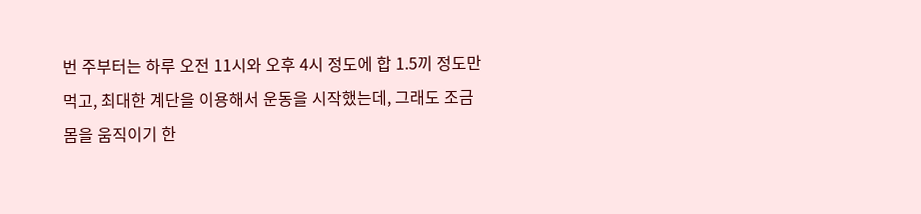번 주부터는 하루 오전 11시와 오후 4시 정도에 합 1.5끼 정도만 먹고, 최대한 계단을 이용해서 운동을 시작했는데, 그래도 조금 몸을 움직이기 한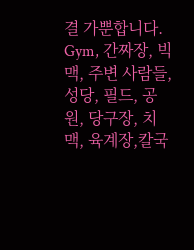결 가뿐합니다.
Gym, 간짜장, 빅맥, 주변 사람들, 성당, 필드, 공원, 당구장, 치맥, 육계장,칼국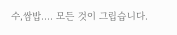수,쌈밥.... 모든 것이 그립습니다.